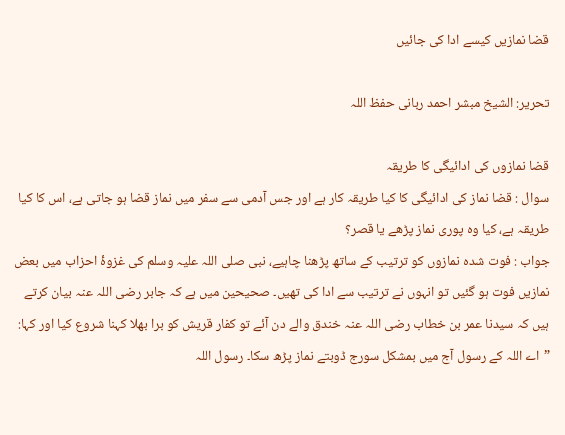قضا نمازیں کیسے ادا کی جائیں

تحریر: الشیخ مبشر احمد ربانی حفظ اللہ

قضا نمازوں کی ادائیگی کا طریقہ
سوال : قضا نماز کی ادائیگی کا کیا طریقہ کار ہے اور جس آدمی سے سفر میں نماز قضا ہو جاتی ہے، اس کا کیا طریقہ ہے، کیا وہ پوری نماز پڑھے یا قصر؟
جواب : فوت شدہ نمازوں کو ترتیب کے ساتھ پڑھنا چاہیے، نبی صلی اللہ علیہ وسلم کی غزوۂ احزاب میں بعض نمازیں فوت ہو گئیں تو انہوں نے ترتیب سے ادا کی تھیں۔ صحیحین میں ہے کہ جابر رضی اللہ عنہ بیان کرتے ہیں کہ سیدنا عمر بن خطاب رضی اللہ عنہ خندق والے دن آئے تو کفار قریش کو برا بھلا کہنا شروع کیا اور کہا:
”اے اللہ کے رسول آج میں بمشکل سورج ڈوبتے نماز پڑھ سکا۔ رسول اللہ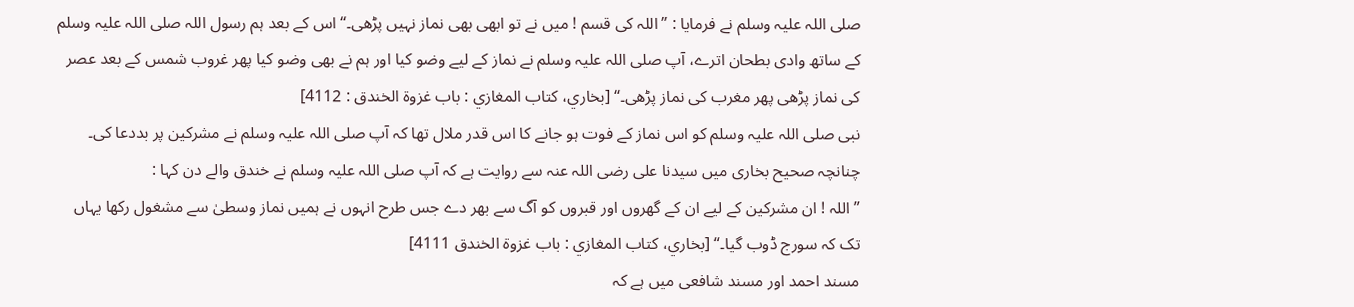صلی اللہ علیہ وسلم نے فرمایا : ”اللہ کی قسم ! میں نے تو ابھی بھی نماز نہیں پڑھی۔“ اس کے بعد ہم رسول اللہ صلی اللہ علیہ وسلم کے ساتھ وادی بطحان اترے، آپ صلی اللہ علیہ وسلم نے نماز کے لیے وضو کیا اور ہم نے بھی وضو کیا پھر غروب شمس کے بعد عصر کی نماز پڑھی پھر مغرب کی نماز پڑھی۔“ [بخاري، كتاب المغازي : باب غزوة الخندق : 4112]
نبی صلی اللہ علیہ وسلم کو اس نماز کے فوت ہو جانے کا اس قدر ملال تھا کہ آپ صلی اللہ علیہ وسلم نے مشرکین پر بددعا کی۔ چنانچہ صحیح بخاری میں سیدنا علی رضی اللہ عنہ سے روایت ہے کہ آپ صلی اللہ علیہ وسلم نے خندق والے دن کہا :
”اللہ ! ان مشرکین کے لیے ان کے گھروں اور قبروں کو آگ سے بھر دے جس طرح انہوں نے ہمیں نماز وسطیٰ سے مشغول رکھا یہاں تک کہ سورج ڈوب گیا۔“ [بخاري، كتاب المغازي : باب غزوة الخندق 4111]
مسند احمد اور مسند شافعی میں ہے کہ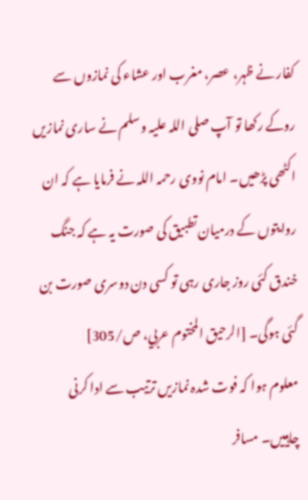کفار نے ظہر، عصر، مغرب اور عشاء کی نمازوں سے روکے رکھا تو آپ صلی اللہ علیہ وسلم نے ساری نمازیں اکٹھی پڑھیں۔ امام نووی رحمہ اللہ نے فرمایا ہے کہ ان روایتوں کے درمیان تطبیق کی صورت یہ ہے کہ جنگ خندق کئی روز جاری رہی تو کسی دن دوسری صورت بن گئی ہوگی۔ [الرحيق المختوم عربي، ص/305]
معلوم ہوا کہ فوت شدہ نمازیں ترتیب سے ادا کرنی چاہییں۔ مسافر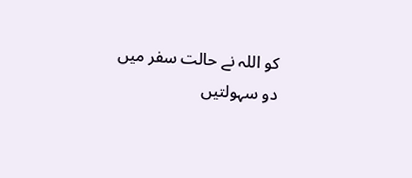کو اللہ نے حالت سفر میں دو سہولتیں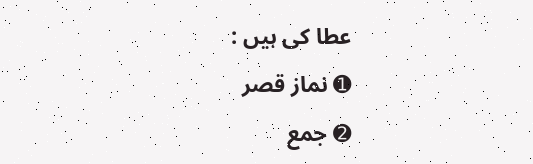عطا کی ہیں :
➊ نماز قصر
➋ جمع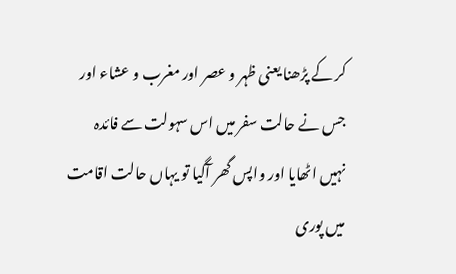کر کے پڑھنا یعنی ظہر و عصر اور مغرب و عشاء اور جس نے حالت سفر میں اس سہولت سے فائدہ نہیں اٹھایا اور واپس گھر آگیا تو یہاں حالت اقامت میں پوری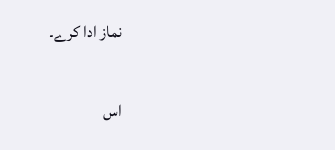نماز ادا کرے۔

اس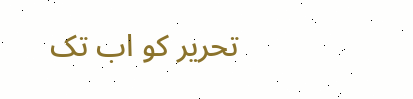تحریر کو اب تک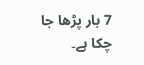7 بار پڑھا جا چکا ہے۔